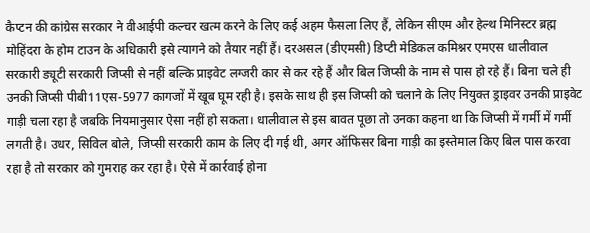कैप्टन की कांग्रेस सरकार ने वीआईपी कल्चर खत्म करने के लिए कई अहम फैसला लिए हैं, लेकिन सीएम और हेल्थ मिनिस्टर ब्रह्म मोहिंदरा के होम टाउन के अधिकारी इसे त्यागने को तैयार नहीं हैं। दरअसल (डीएमसी) डिप्टी मेडिकल कमिश्नर एमएस धालीवाल सरकारी ड्यूटी सरकारी जिप्सी से नहीं बल्कि प्राइवेट लग्जरी कार से कर रहे हैं और बिल जिप्सी के नाम से पास हो रहे हैं। बिना चले ही उनकी जिप्सी पीबी11एस-5977 कागजों में खूब घूम रही है। इसके साथ ही इस जिप्सी को चलाने के लिए नियुक्त ड्राइवर उनकी प्राइवेट गाड़ी चला रहा है जबकि नियमानुसार ऐसा नहीं हो सकता। धालीवाल से इस बावत पूछा तो उनका कहना था कि जिप्सी में गर्मी में गर्मी लगती है। उधर, सिविल बोले, जिप्सी सरकारी काम के लिए दी गई थी, अगर ऑफिसर बिना गाड़ी का इस्तेमाल किए बिल पास करवा रहा है तो सरकार को गुमराह कर रहा है। ऐसे में कार्रवाई होना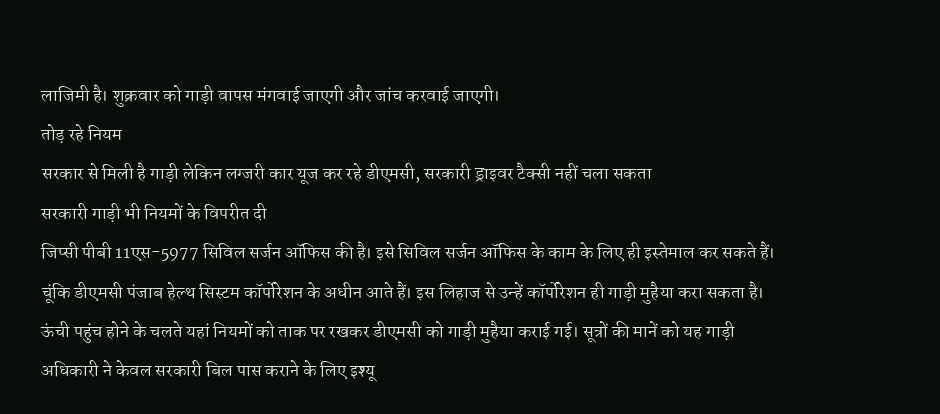लाजिमी है। शुक्रवार को गाड़ी वापस मंगवाई जाएगी और जांच करवाई जाएगी।
तोड़ रहे नियम
सरकार से मिली है गाड़ी लेकिन लग्जरी कार यूज कर रहे डीएमसी, सरकारी ड्राइवर टैक्सी नहीं चला सकता
सरकारी गाड़ी भी नियमों के विपरीत दी
जिप्सी पीबी 11एस-5977 सिविल सर्जन ऑफिस की है। इसे सिविल सर्जन ऑफिस के काम के लिए ही इस्तेमाल कर सकते हैं। चूंकि डीएमसी पंजाब हेल्थ सिस्टम कॉर्पोरेशन के अधीन आते हैं। इस लिहाज से उन्हें कॉर्पोरेशन ही गाड़ी मुहैया करा सकता है। ऊंची पहुंच होने के चलते यहां नियमों को ताक पर रखकर डीएमसी को गाड़ी मुहैया कराई गई। सूत्रों की मानें को यह गाड़ी अधिकारी ने केवल सरकारी बिल पास कराने के लिए इश्यू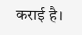कराई है।